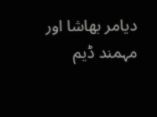دیامر بھاشا اور مہمند ڈیم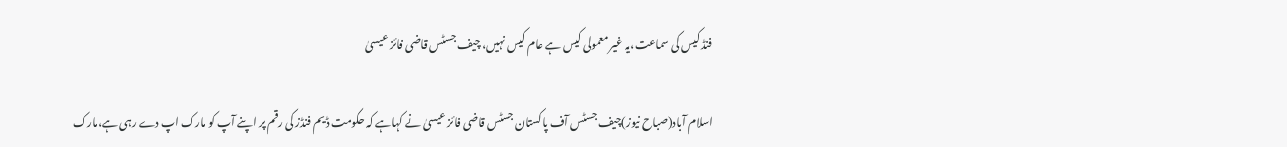فنڈ کیس کی سماعت،یہ غیر معمولی کیس ہے عام کیس نہیں، چیف جسٹس قاضی فائز عیسیٰ

اسلام آباد(صباح نیوز)چیف جسٹس آف پاکستان جسٹس قاضی فائز عیسیٰ نے کہاہے کہ حکومت ڈیم فنڈز کی رقم پر اپنے آپ کو مارک اپ دے رہی ہے،مارک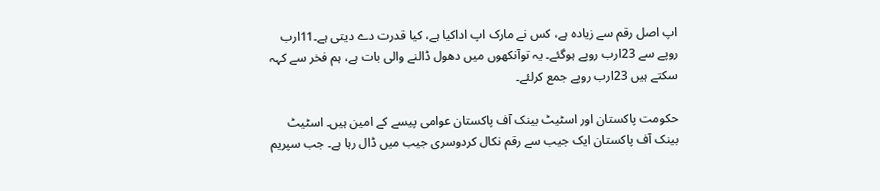اپ اصل رقم سے زیادہ ہے، کس نے مارک اپ اداکیا ہے، کیا قدرت دے دیتی ہے۔11ارب روپے سے 23ارب روپے ہوگئے۔ یہ توآنکھوں میں دھول ڈالنے والی بات ہے، ہم فخر سے کہہ سکتے ہیں 23ارب روپے جمع کرلئے۔

حکومت پاکستان اور اسٹیٹ بینک آف پاکستان عوامی پیسے کے امین ہیں۔ اسٹیٹ بینک آف پاکستان ایک جیب سے رقم نکال کردوسری جیب میں ڈال رہا ہے۔ جب سپریم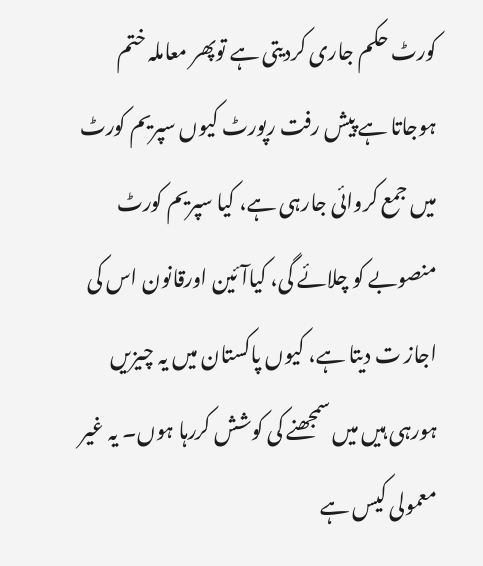کورٹ حکم جاری کردیتی ہے توپھر معاملہ ختم ہوجاتا ہے پیش رفت رپورٹ کیوں سپریم کورٹ میں جمع کروائی جارہی ہے، کیا سپریم کورٹ منصوبے کو چلائے گی، کیاآئین اورقانون اس کی اجاز ت دیتا ہے، کیوں پاکستان میں یہ چیزیں ہورہی ہیں میں سمجھنے کی کوشش کررہا ہوں۔ یہ غیر معمولی کیس ہے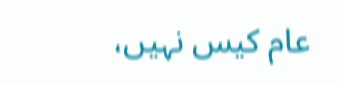عام کیس نہیں،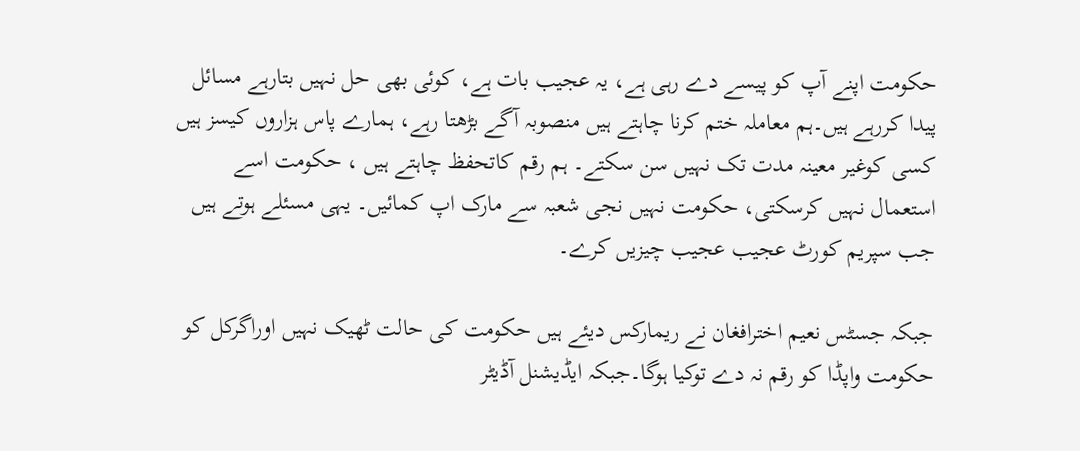حکومت اپنے آپ کو پیسے دے رہی ہے، یہ عجیب بات ہے، کوئی بھی حل نہیں بتارہے مسائل پیدا کررہے ہیں۔ہم معاملہ ختم کرنا چاہتے ہیں منصوبہ آگے بڑھتا رہے، ہمارے پاس ہزاروں کیسز ہیں کسی کوغیر معینہ مدت تک نہیں سن سکتے۔ ہم رقم کاتحفظ چاہتے ہیں ، حکومت اسے استعمال نہیں کرسکتی، حکومت نہیں نجی شعبہ سے مارک اپ کمائیں۔ یہی مسئلے ہوتے ہیں جب سپریم کورٹ عجیب عجیب چیزیں کرے۔

جبکہ جسٹس نعیم اخترافغان نے ریمارکس دیئے ہیں حکومت کی حالت ٹھیک نہیں اوراگرکل کو حکومت واپڈا کو رقم نہ دے توکیا ہوگا۔جبکہ ایڈیشنل آڈیٹر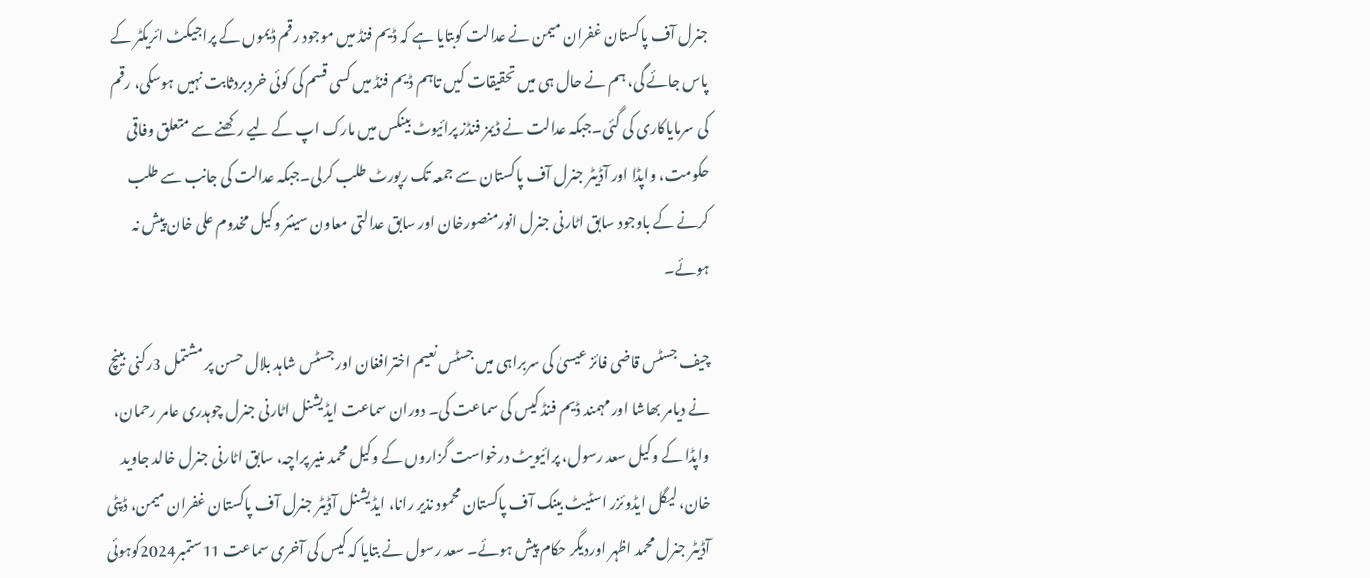جنرل آف پاکستان غفران میمن نے عدالت کوبتایا ہے کہ ڈیم فنڈ میں موجود رقم ڈیموں کے پراجیکٹ ائریکٹر کے پاس جائے گی، ہم نے حال ہی میں تحقیقات کیں تاہم ڈیم فنڈ میں کسی قسم کی کوئی خردبردثابت نہیں ہوسکی، رقم کی سرمایاکاری کی گئی۔جبکہ عدالت نے ڈیمز فنڈز پرائیوٹ بینکس میں مارک اپ کے لیے رکھنے سے متعلق وفاقی حکومت، واپڈا اور آڈیٹر جنرل آف پاکستان سے جمعہ تک رپورٹ طلب کرلی۔جبکہ عدالت کی جانب سے طلب کرنے کے باوجود سابق اٹارنی جنرل انورمنصورخان اور سابق عدالتی معاون سینئر وکیل مخدوم علی خان پیش نہ ہوئے۔

چیف جسٹس قاضی فائز عیسیٰ کی سربراہی میں جسٹس نعیم اخترافغان اور جسٹس شاہد بلال حسن پر مشتمل 3رکنی بینچ نے دیامر بھاشا اور مہمند ڈیم فنڈ کیس کی سماعت کی۔ دوران سماعت ایڈیشنل اٹارنی جنرل چوہدری عامر رحمان، واپڈا کے وکیل سعد رسول، پرائیویٹ درخواست گزاروں کے وکیل محمد منیر پراچہ، سابق اٹارنی جنرل خالد جاوید خان، لیگل ایڈوئزر اسٹیٹ بینک آف پاکستان محمود نذیر رانا، ایڈیشنل آڈیٹر جنرل آف پاکستان غفران میمن، ڈپٹی آڈیٹر جنرل محمد اظہر اوردیگر حکام پیش ہوئے۔ سعد رسول نے بتایا کہ کیس کی آخری سماعت 11ستمبر2024کوہوئی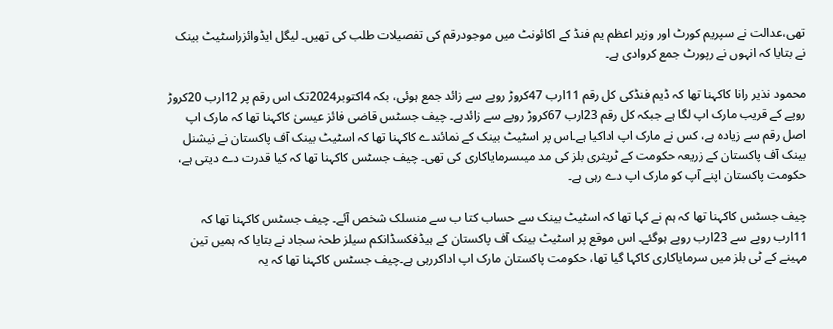تھی،عدالت نے سپریم کورٹ اور وزیر اعظم یم فنڈ کے اکائونٹ میں موجودرقم کی تفصیلات طلب کی تھیں۔ لیگل ایڈوائزراسٹیٹ بینک نے بتایا کہ انہوں نے رپورٹ جمع کروادی ہے۔

محمود نذیر رانا کاکہنا تھا کہ ڈیم فنڈکی کل رقم 11ارب 47کروڑ روپے سے زائد جمع ہوئی، بکہ 4اکتوبر2024تک اس رقم پر 12ارب 20کروڑ روپے کے قریب مارک اپ لگا ہے جبکہ کل رقم 23ارب 67کروڑ روپے سے زائدہے۔ چیف جسٹس قاضی فائز عیسیٰ کاکہنا تھا کہ مارک اپ اصل رقم سے زیادہ ہے، کس نے مارک اپ اداکیا ہے۔اس پر اسٹیٹ بینک کے نمائندے کاکہنا تھا کہ اسٹیٹ بینک آف پاکستان نے نیشنل بینک آف پاکستان کے زریعہ حکومت کے ٹریثری بلز کی مد میںسرمایاکاری کی تھی۔ چیف جسٹس کاکہنا تھا کہ کیا قدرت دے دیتی ہے، حکومت پاکستان اپنے آپ کو مارک اپ دے رہی ہے۔

چیف جسٹس کاکہنا تھا کہ ہم نے کہا تھا کہ اسٹیٹ بینک سے حساب کتا ب سے منسلک شخص آئے۔ چیف جسٹس کاکہنا تھا کہ 11ارب روپے سے 23ارب روپے ہوگئے۔ اس موقع پر اسٹیٹ بینک آف پاکستان کے ہیڈفکسڈانکم سیلز طحہٰ سجاد نے بتایا کہ ہمیں تین مہینے کے ٹی بلز میں سرمایاکاری کاکہا گیا تھا، حکومت پاکستان مارک اپ اداکررہی ہے۔چیف جسٹس کاکہنا تھا کہ یہ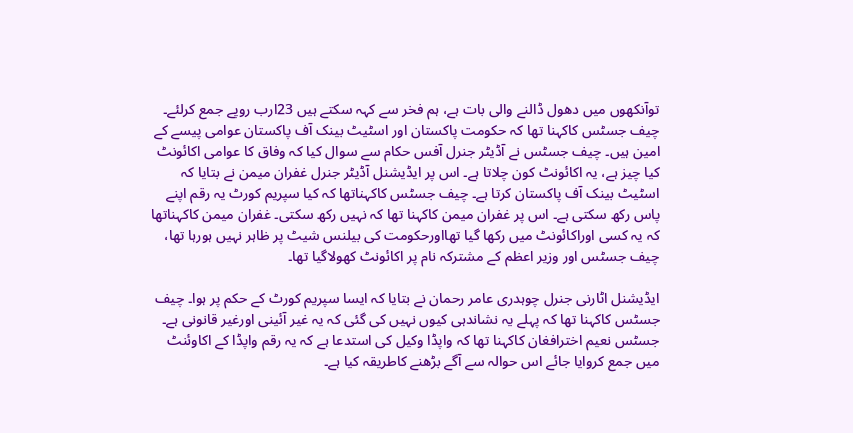توآنکھوں میں دھول ڈالنے والی بات ہے، ہم فخر سے کہہ سکتے ہیں 23ارب روپے جمع کرلئے۔ چیف جسٹس کاکہنا تھا کہ حکومت پاکستان اور اسٹیٹ بینک آف پاکستان عوامی پیسے کے امین ہیں۔ چیف جسٹس نے آڈیٹر جنرل آفس حکام سے سوال کیا کہ وفاق کا عوامی اکائونٹ کیا چیز ہے، یہ اکائونٹ کون چلاتا ہے۔ اس پر ایڈیشنل آڈیٹر جنرل غفران میمن نے بتایا کہ اسٹیٹ بینک آف پاکستان کرتا ہے۔ چیف جسٹس کاکہناتھا کہ کیا سپریم کورٹ یہ رقم اپنے پاس رکھ سکتی ہے۔ اس پر غفران میمن کاکہنا تھا کہ نہیں رکھ سکتی۔ غفران میمن کاکہناتھا کہ یہ کسی اوراکائونٹ میں رکھا گیا تھااورحکومت کی بیلنس شیٹ پر ظاہر نہیں ہورہا تھا، چیف جسٹس اور وزیر اعظم کے مشترکہ نام پر اکائونٹ کھولاگیا تھا۔

ایڈیشنل اٹارنی جنرل چوہدری عامر رحمان نے بتایا کہ ایسا سپریم کورٹ کے حکم پر ہوا۔ چیف جسٹس کاکہنا تھا کہ پہلے یہ نشاندہی کیوں نہیں کی گئی کہ یہ غیر آئینی اورغیر قانونی ہے۔ جسٹس نعیم اخترافغان کاکہنا تھا کہ واپڈا وکیل کی استدعا ہے کہ یہ رقم واپڈا کے اکاوئنٹ میں جمع کروایا جائے اس حوالہ سے آگے بڑھنے کاطریقہ کیا ہے۔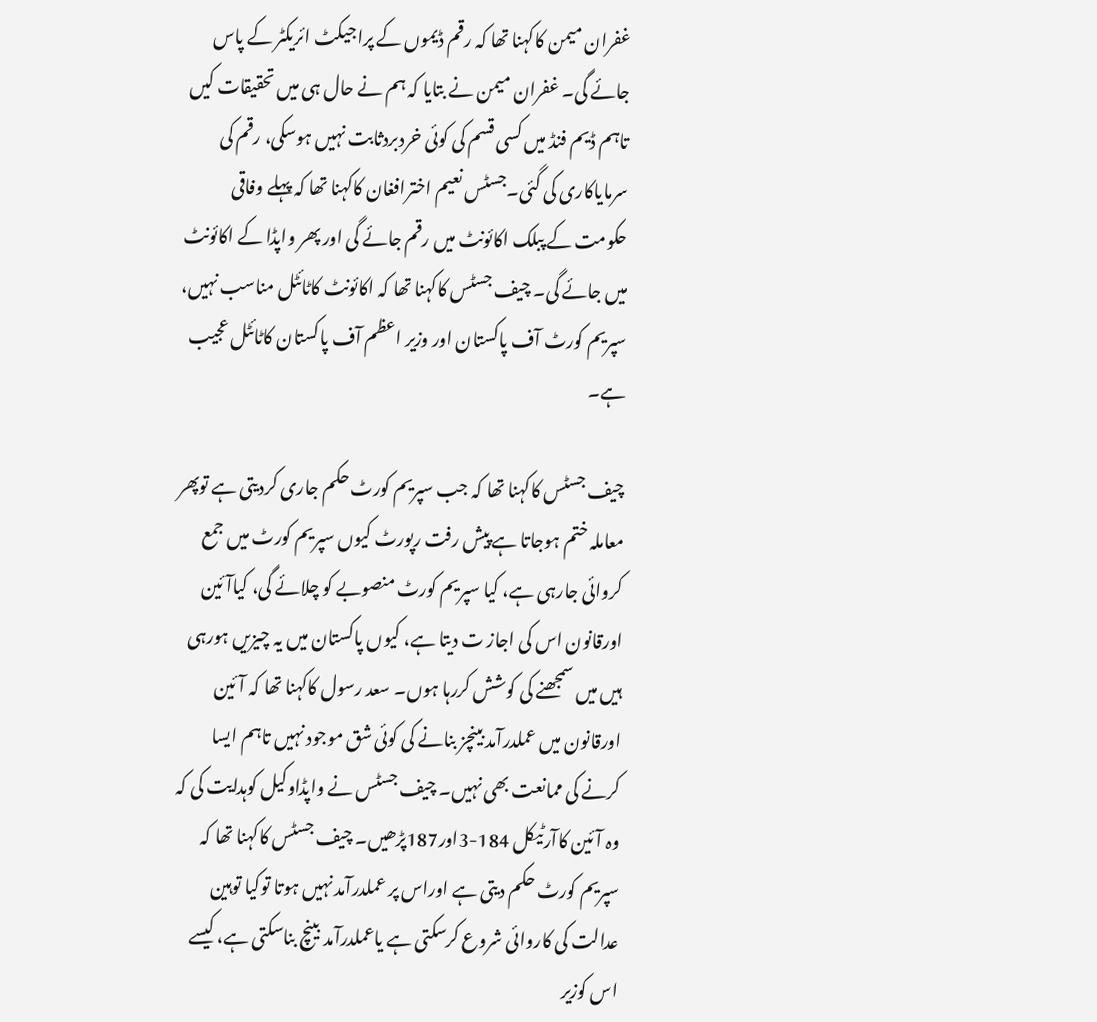غفران میمن کاکہنا تھا کہ رقم ڈیموں کے پراجیکٹ ائریکٹر کے پاس جائے گی۔ غفران میمن نے بتایا کہ ہم نے حال ہی میں تحقیقات کیں تاہم ڈیم فنڈ میں کسی قسم کی کوئی خردبردثابت نہیں ہوسکی، رقم کی سرمایاکاری کی گئی۔جسٹس نعیم اخترافغان کاکہنا تھا کہ پہلے وفاقی حکومت کے پبلک اکائونٹ میں رقم جائے گی اور پھر واپڈا کے اکائونٹ میں جائے گی۔ چیف جسٹس کاکہنا تھا کہ اکائونٹ کاٹائٹل مناسب نہیں، سپریم کورٹ آف پاکستان اور وزیر اعظم آف پاکستان کاٹائٹل عجیب ہے۔

چیف جسٹس کاکہنا تھا کہ جب سپریم کورٹ حکم جاری کردیتی ہے توپھر معاملہ ختم ہوجاتا ہے پیش رفت رپورٹ کیوں سپریم کورٹ میں جمع کروائی جارہی ہے، کیا سپریم کورٹ منصوبے کو چلائے گی، کیاآئین اورقانون اس کی اجاز ت دیتا ہے، کیوں پاکستان میں یہ چیزیں ہورہی ہیں میں سمجھنے کی کوشش کررہا ہوں۔ سعد رسول کاکہنا تھا کہ آئین اورقانون میں عملدرآمد بینچز بنانے کی کوئی شق موجود نہیں تاہم ایسا کرنے کی ممانعت بھی نہیں۔ چیف جسٹس نے واپڈاوکیل کوہدایت کی کہ وہ آئین کاآرٹیکل 184-3اور187پڑھیں۔ چیف جسٹس کاکہنا تھا کہ سپریم کورٹ حکم دیتی ہے اوراس پر عملدرآمد نہیں ہوتا توکیا توہین عدالت کی کاروائی شروع کرسکتی ہے یاعملدرآمد بینچ بناسکتی ہے، کیسے اس کوزیر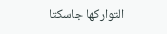التوارکھا جاسکتا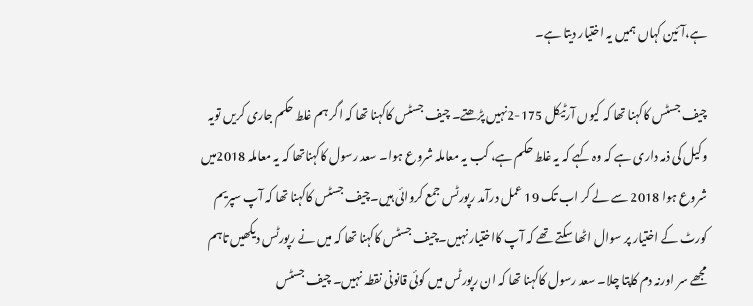ہے،آئین کہاں ہمیں یہ اختیار دیتا ہے۔

چیف جسٹس کاکہنا تھا کہ کیوں آرٹیکل 175-2نہیں پڑھتے۔ چیف جسٹس کاکہنا تھا کہ اگر ہم غلط حکم جاری کریں تویہ وکیل کی ذمہ داری ہے کہ وہ کہے کہ یہ غلط حکم ہے، کب یہ معاملہ شروع ہوا۔ سعد رسول کاکہناتھا کہ یہ معاملہ 2018میں شروع ہوا 2018 سے لے کر اب تک 19 عمل درآمد رپورٹس جمع کروائی ہیں۔چیف جسٹس کاکہنا تھا کہ آپ سپریم کورٹ کے اختیار پر سوال اٹھا سکتے تھے کہ آپ کااختیار نہیں۔چیف جسٹس کاکہنا تھا کہ میں نے رپورٹس دیکھیں تاہم مجھے سر اورنہ دم کاپتا چلا۔ سعد رسول کاکہنا تھا کہ ان رپورٹس میں کوئی قانونی نقطہ نہیں۔ چیف جسٹس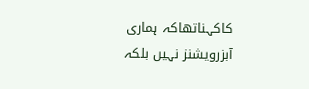کاکہناتھاکہ ہماری آبزرویشنز نہیں بلکہ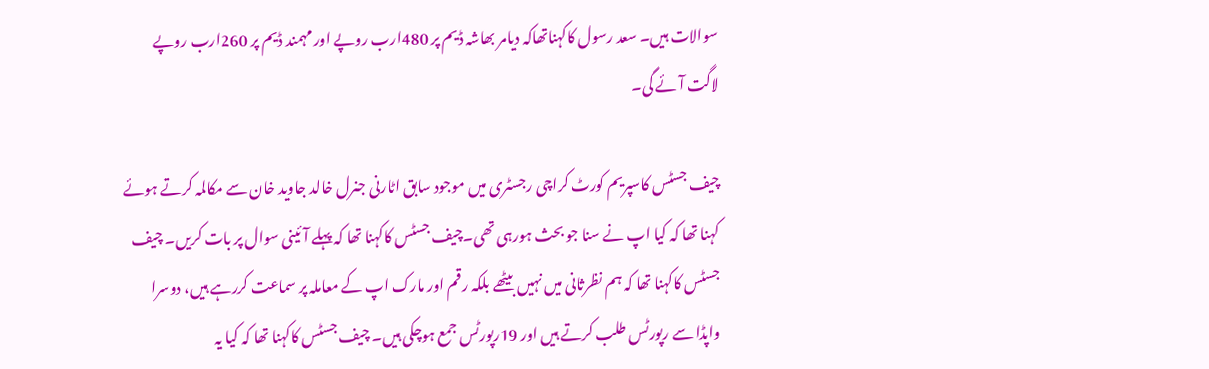سوالات ہیں۔ سعد رسول کاکہناتھاکہ دیامر بھاشہ ڈیم پر 480ارب روپے اور مہمند ڈیم پر 260ارب روپے لاگت آئے گی۔

چیف جسٹس کاسپریم کورٹ کراچی رجسٹری میں موجود سابق اٹارنی جنرل خالد جاوید خان سے مکالمہ کرتے ہوئے کہنا تھا کہ کیا اپ نے سنا جو بحث ہورہی تھی۔چیف جسٹس کاکہنا تھا کہ پہلے آئینی سوال پر بات کریں۔ چیف جسٹس کاکہنا تھا کہ ہم نظرثانی میں نہیں بیٹھے بلکہ رقم اور مارک اپ کے معاملہ پر سماعت کررہے ہیں، دوسرا واپڈا سے رپورٹس طلب کرتے ہیں اور 19رپورٹس جمع ہوچکی ہیں۔ چیف جسٹس کاکہنا تھا کہ کیا یہ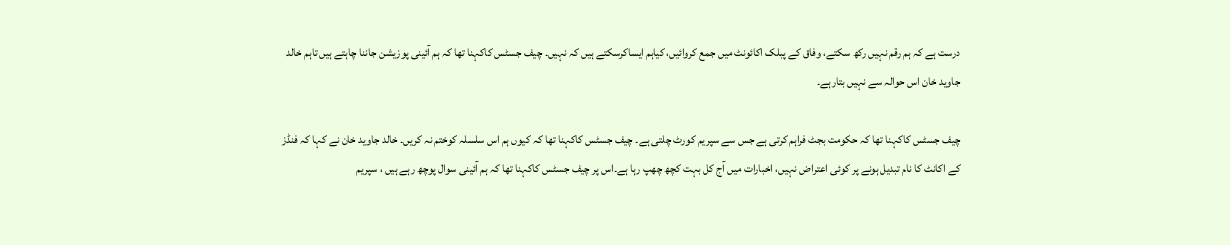درست ہے کہ ہم رقم نہیں رکھ سکتے، وفاق کے پبلک اکائونٹ میں جمع کروائیں، کیاہم ایساکرسکتے ہیں کہ نہیں۔ چیف جسٹس کاکہنا تھا کہ ہم آئینی پوزیشن جاننا چاہتے ہیں تاہم خالد جاوید خان اس حوالہ سے نہیں بتارہے۔

چیف جسٹس کاکہنا تھا کہ حکومت بجٹ فراہم کرتی ہے جس سے سپریم کورٹ چلتی ہے۔ چیف جسٹس کاکہنا تھا کہ کیوں ہم اس سلسلہ کوختم نہ کریں۔ خالد جاوید خان نے کہا کہ فنڈز کے اکانٹ کا نام تبدیل ہونے پر کوئی اعتراض نہیں، اخبارات میں آج کل بہت کچھ چھپ رہا ہے۔اس پر چیف جسٹس کاکہنا تھا کہ ہم آئینی سوال پوچھ رہے ہیں ، سپریم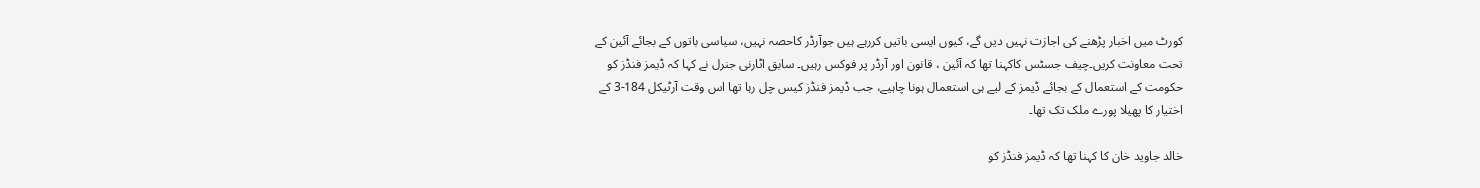کورٹ میں اخبار پڑھنے کی اجازت نہیں دیں گے، کیوں ایسی باتیں کررہے ہیں جوآرڈر کاحصہ نہیں، سیاسی باتوں کے بجائے آئین کے تحت معاونت کریں۔چیف جسٹس کاکہنا تھا کہ آئین ، قانون اور آرڈر پر فوکس رہیں۔ سابق اٹارنی جنرل نے کہا کہ ڈیمز فنڈز کو حکومت کے استعمال کے بجائے ڈیمز کے لیے ہی استعمال ہونا چاہیے، جب ڈیمز فنڈز کیس چل رہا تھا اس وقت آرٹیکل 184-3 کے اختیار کا پھیلا پورے ملک تک تھا۔

خالد جاوید خان کا کہنا تھا کہ ڈیمز فنڈز کو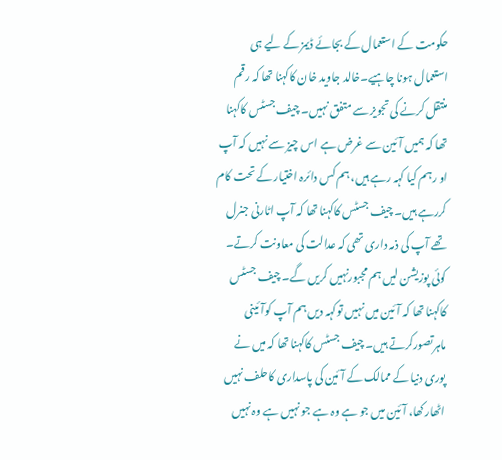حکومت کے استعمال کے بجائے ڈیمز کے لیے ہی استعمال ہونا چاہیے۔خالد جاوید خان کاکہنا تھا کہ رقم منتقل کرنے کی تجویز سے متفق نہیں۔ چیف جسٹس کاکہنا تھا کہ ہمیں آئین سے غرض ہے اس چیز سے نہیں کہ آپ او رہم کیا کہہ رہے ہیں، ہم کس دائرہ اختیار کے تحت کام کررہے ہیں۔ چیف جسٹس کاکہنا تھا کہ آپ اٹارنی جنرل تھے آپ کی ذمہ داری تھی کہ عدالت کی معاونت کرتے۔ کوئی پوزیشن لیں ہم مجبورنہیں کریں گے۔ چیف جسٹس کاکہنا تھا کہ آئین میں نہیں توکہہ دیں ہم آپ کوآئینی ماہرتصورکرتے ہیں۔ چیف جسٹس کاکہنا تھا کہ میں نے پوری دنیا کے ممالک کے آئین کی پاسداری کاحلف نہیں اٹھارکھا، آئین میں جو ہے وہ ہے جو نہیں ہے وہ نہیں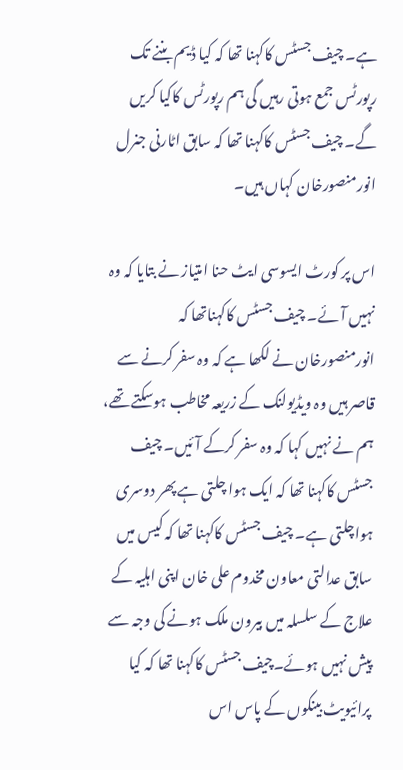ہے۔ چیف جسٹس کاکہنا تھا کہ کیا ڈیم بننے تک رپورٹس جمع ہوتی رہیں گی ہم رپورٹس کاکیا کریں گے۔ چیف جسٹس کاکہنا تھا کہ سابق اٹارنی جنرل انورمنصورخان کہاں ہیں۔

اس پر کورٹ ایسوسی ایٹ حنا امتیاز نے بتایا کہ وہ نہیں آئے۔ چیف جسٹس کاکہناتھا کہ انورمنصورخان نے لکھا ہے کہ وہ سفر کرنے سے قاصر ہیں وہ ویڈیولنک کے زریعہ مخاطب ہوسکتے تھے، ہم نے نہیں کہا کہ وہ سفر کرکے آئیں۔ چیف جسٹس کاکہنا تھا کہ ایک ہوا چلتی ہے پھر دوسری ہواچلتی ہے۔ چیف جسٹس کاکہنا تھا کہ کیس میں سابق عدالتی معاون مخدوم علی خان اپنی اہلیہ کے علاج کے سلسلہ میں بیرون ملک ہونے کی وجہ سے پیش نہیں ہوئے۔چیف جسٹس کاکہنا تھا کہ کیا پرائیویٹ بینکوں کے پاس اس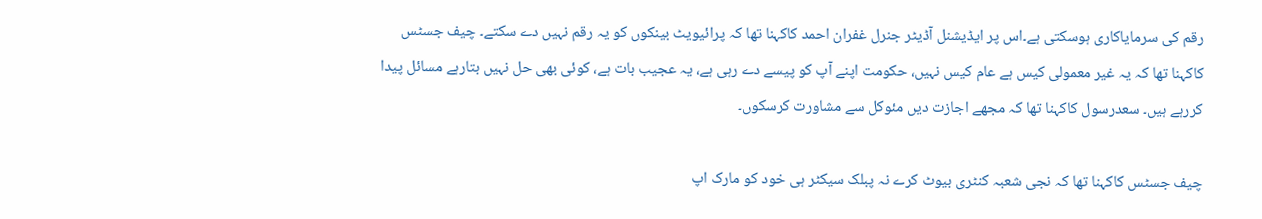رقم کی سرمایاکاری ہوسکتی ہے۔اس پر ایڈیشنل آڈیٹر جنرل غفران احمد کاکہنا تھا کہ پرائیویٹ بینکوں کو یہ رقم نہیں دے سکتے۔ چیف جسٹس کاکہنا تھا کہ یہ غیر معمولی کیس ہے عام کیس نہیں، حکومت اپنے آپ کو پیسے دے رہی ہے، یہ عجیب بات ہے، کوئی بھی حل نہیں بتارہے مسائل پیدا کررہے ہیں۔ سعدرسول کاکہنا تھا کہ مجھے اجازت دیں مئوکل سے مشاورت کرسکوں۔

چیف جسٹس کاکہنا تھا کہ نجی شعبہ کنٹری بیوٹ کرے نہ پبلک سیکٹر ہی خود کو مارک اپ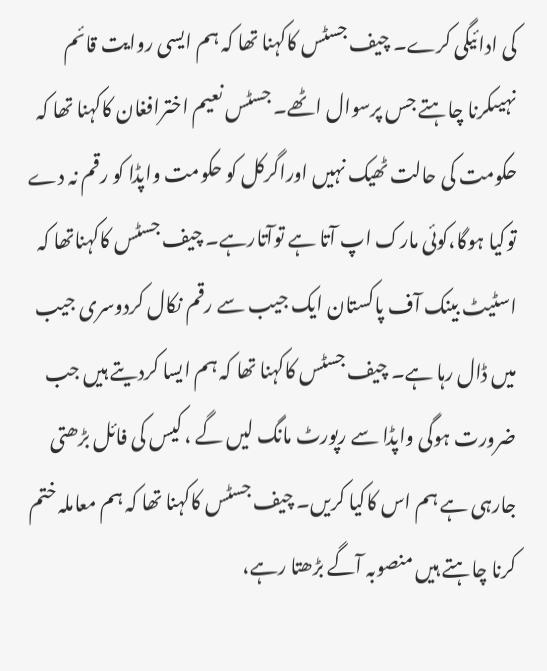کی ادائیگی کرے۔ چیف جسٹس کاکہنا تھا کہ ہم ایسی روایت قائم نہیںکرنا چاہتے جس پرسوال اٹھے۔ جسٹس نعیم اخترافغان کاکہنا تھا کہ حکومت کی حالت ٹھیک نہیں اوراگرکل کو حکومت واپڈا کو رقم نہ دے توکیا ہوگا،کوئی مارک اپ آتا ہے توآتارہے۔ چیف جسٹس کاکہناتھا کہ اسٹیٹ بینک آف پاکستان ایک جیب سے رقم نکال کردوسری جیب میں ڈال رہا ہے۔ چیف جسٹس کاکہنا تھا کہ ہم ایسا کردیتے ہیں جب ضرورت ہوگی واپڈا سے رپورٹ مانگ لیں گے ، کیس کی فائل بڑھتی جارہی ہے ہم اس کاکیا کریں۔ چیف جسٹس کاکہنا تھا کہ ہم معاملہ ختم کرنا چاہتے ہیں منصوبہ آگے بڑھتا رہے،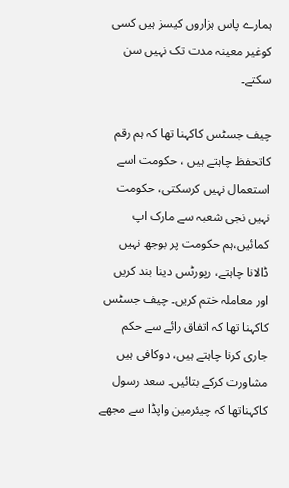ہمارے پاس ہزاروں کیسز ہیں کسی کوغیر معینہ مدت تک نہیں سن سکتے۔

چیف جسٹس کاکہنا تھا کہ ہم رقم کاتحفظ چاہتے ہیں ، حکومت اسے استعمال نہیں کرسکتی، حکومت نہیں نجی شعبہ سے مارک اپ کمائیں،ہم حکومت پر بوجھ نہیں ڈالانا چاہتے، رپورٹس دینا بند کریں اور معاملہ ختم کریں۔ چیف جسٹس کاکہنا تھا کہ اتفاق رائے سے حکم جاری کرنا چاہتے ہیں، دوکافی ہیں مشاورت کرکے بتائیں۔ سعد رسول کاکہناتھا کہ چیئرمین واپڈا سے مجھے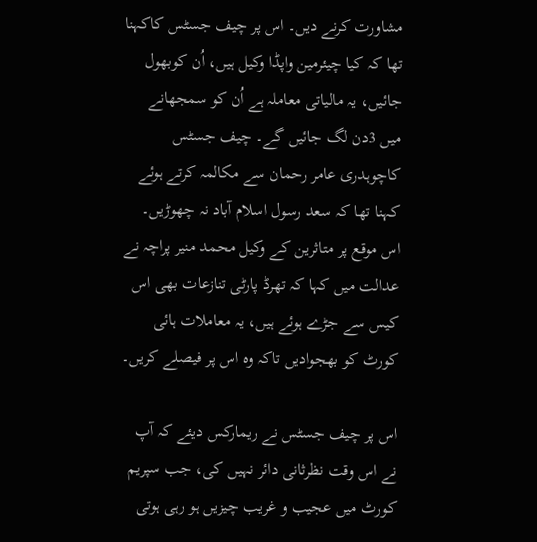مشاورت کرنے دیں۔ اس پر چیف جسٹس کاکہنا تھا کہ کیا چیئرمین واپڈا وکیل ہیں، اُن کوبھول جائیں، یہ مالیاتی معاملہ ہے اُن کو سمجھانے میں 3دن لگ جائیں گے۔ چیف جسٹس کاچوہدری عامر رحمان سے مکالمہ کرتے ہوئے کہنا تھا کہ سعد رسول اسلام آباد نہ چھوڑیں۔ اس موقع پر متاثرین کے وکیل محمد منیر پراچہ نے عدالت میں کہا کہ تھرڈ پارٹی تنازعات بھی اس کیس سے جڑے ہوئے ہیں، یہ معاملات ہائی کورٹ کو بھجوادیں تاکہ وہ اس پر فیصلے کریں۔

اس پر چیف جسٹس نے ریمارکس دیئے کہ آپ نے اس وقت نظرثانی دائر نہیں کی، جب سپریم کورٹ میں عجیب و غریب چیزیں ہو رہی ہوتی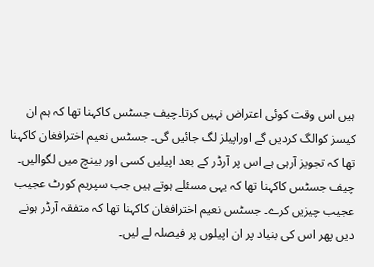ہیں اس وقت کوئی اعتراض نہیں کرتا۔چیف جسٹس کاکہنا تھا کہ ہم ان کیسز کوالگ کردیں گے اوراپیلز لگ جائیں گی۔ جسٹس نعیم اخترافغان کاکہنا تھا کہ تجویز آرہی ہے اس پر آرڈر کے بعد اپیلیں کسی اور بینچ میں لگوالیں۔ چیف جسٹس کاکہنا تھا کہ یہی مسئلے ہوتے ہیں جب سپریم کورٹ عجیب عجیب چیزیں کرے۔ جسٹس نعیم اخترافغان کاکہنا تھا کہ متفقہ آرڈر ہونے دیں پھر اس کی بنیاد پر ان اپیلوں پر فیصلہ لے لیں۔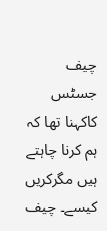چیف جسٹس کاکہنا تھا کہ ہم کرنا چاہتے ہیں مگرکریں کیسے۔ چیف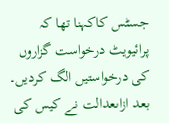جسٹس کاکہنا تھا کہ پرائیویٹ درخواست گزاروں کی درخواستیں الگ کردیں۔ بعد ازاںعدالت نے کیس کی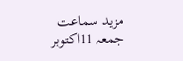مزید سماعت جمعہ 11اکتوبر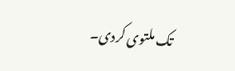تک ملتوی کردی۔